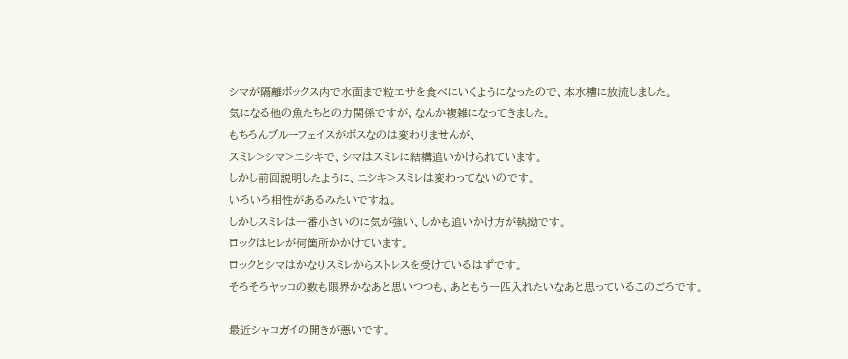シマが隔離ボックス内で水面まで粒エサを食べにいくようになったので、本水槽に放流しました。
気になる他の魚たちとの力関係ですが、なんか複雑になってきました。
もちろんブルーフェイスがボスなのは変わりませんが、
スミレ>シマ>ニシキで、シマはスミレに結構追いかけられています。
しかし前回説明したように、ニシキ>スミレは変わってないのです。
いろいろ相性があるみたいですね。
しかしスミレは一番小さいのに気が強い、しかも追いかけ方が執拗です。
ロックはヒレが何箇所かかけています。
ロックとシマはかなりスミレからストレスを受けているはずです。
そろそろヤッコの数も限界かなあと思いつつも、あともう一匹入れたいなあと思っているこのごろです。

最近シャコガイの開きが悪いです。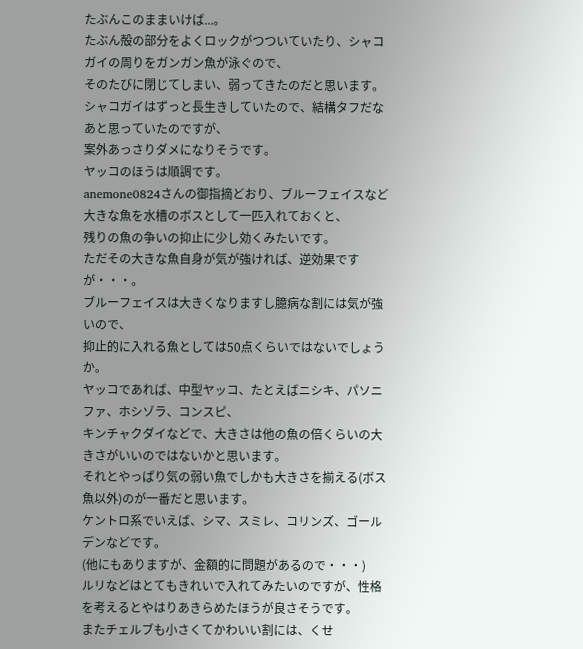たぶんこのままいけば...。
たぶん殻の部分をよくロックがつついていたり、シャコガイの周りをガンガン魚が泳ぐので、
そのたびに閉じてしまい、弱ってきたのだと思います。
シャコガイはずっと長生きしていたので、結構タフだなあと思っていたのですが、
案外あっさりダメになりそうです。
ヤッコのほうは順調です。
anemone0824さんの御指摘どおり、ブルーフェイスなど大きな魚を水槽のボスとして一匹入れておくと、
残りの魚の争いの抑止に少し効くみたいです。
ただその大きな魚自身が気が強ければ、逆効果ですが・・・。
ブルーフェイスは大きくなりますし臆病な割には気が強いので、
抑止的に入れる魚としては50点くらいではないでしょうか。
ヤッコであれば、中型ヤッコ、たとえばニシキ、パソニファ、ホシゾラ、コンスピ、
キンチャクダイなどで、大きさは他の魚の倍くらいの大きさがいいのではないかと思います。
それとやっぱり気の弱い魚でしかも大きさを揃える(ボス魚以外)のが一番だと思います。
ケントロ系でいえば、シマ、スミレ、コリンズ、ゴールデンなどです。
(他にもありますが、金額的に問題があるので・・・)
ルリなどはとてもきれいで入れてみたいのですが、性格を考えるとやはりあきらめたほうが良さそうです。
またチェルブも小さくてかわいい割には、くせ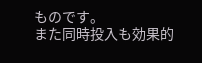ものです。
また同時投入も効果的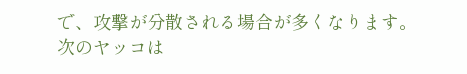で、攻撃が分散される場合が多くなります。
次のヤッコは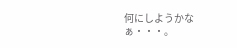何にしようかなぁ・・・。